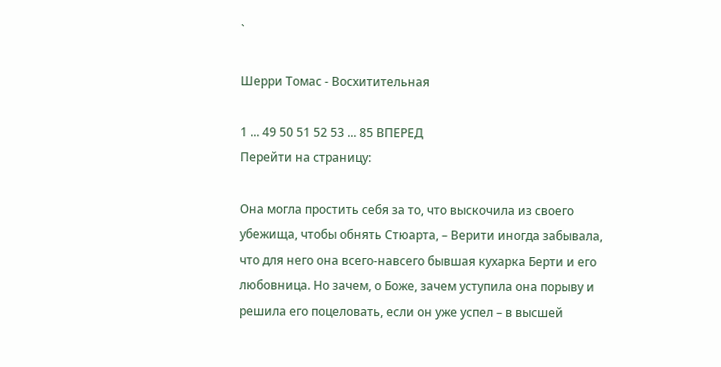`

Шерри Томас - Восхитительная

1 ... 49 50 51 52 53 ... 85 ВПЕРЕД
Перейти на страницу:

Она могла простить себя за то, что выскочила из своего убежища, чтобы обнять Стюарта, – Верити иногда забывала, что для него она всего-навсего бывшая кухарка Берти и его любовница. Но зачем, о Боже, зачем уступила она порыву и решила его поцеловать, если он уже успел – в высшей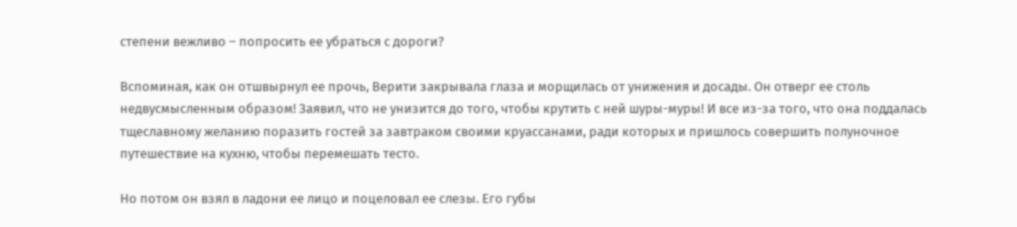степени вежливо – попросить ее убраться с дороги?

Вспоминая, как он отшвырнул ее прочь, Верити закрывала глаза и морщилась от унижения и досады. Он отверг ее столь недвусмысленным образом! Заявил, что не унизится до того, чтобы крутить с ней шуры-муры! И все из-за того, что она поддалась тщеславному желанию поразить гостей за завтраком своими круассанами, ради которых и пришлось совершить полуночное путешествие на кухню, чтобы перемешать тесто.

Но потом он взял в ладони ее лицо и поцеловал ее слезы. Его губы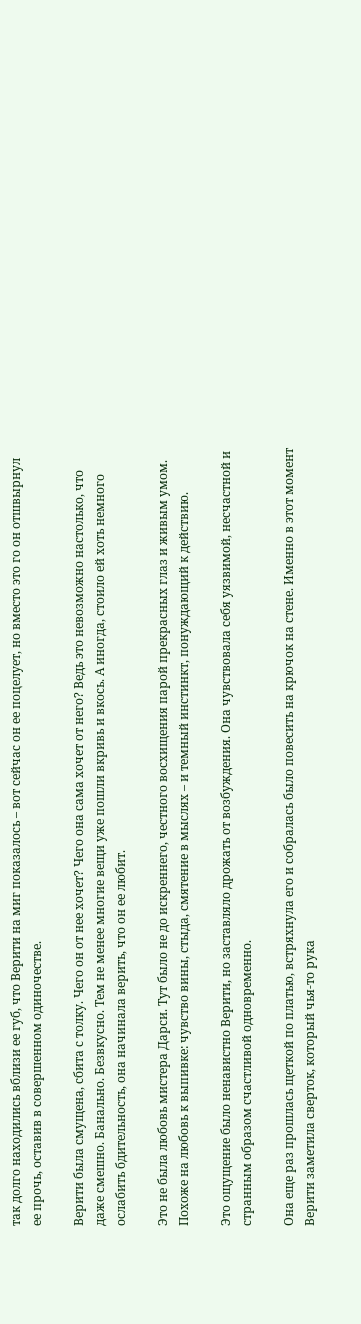так долго находились вблизи ее губ, что Верити на миг показалось – вот сейчас он ее поцелует, но вместо это го он отшвырнул ее прочь, оставив в совершенном одиночестве.

Верити была смущена, сбита с толку. Чего он от нее хочет? Чего она сама хочет от него? Ведь это невозможно настолько, что даже смешно. Банально. Безвкусно. Тем не менее многие вещи уже пошли вкривь и вкось. А иногда, стоило ей хоть немного ослабить бдительность, она начинала верить, что он ее любит.

Это не была любовь мистера Дарси. Тут было не до искреннего, честного восхищения парой прекрасных глаз и живым умом. Похоже на любовь к выпивке: чувство вины, стыда, смятение в мыслях – и темный инстинкт, понуждающий к действию.

Это ощущение было ненавистно Верити, но заставляло дрожать от возбуждения. Она чувствовала себя уязвимой, несчастной и странным образом счастливой одновременно.

Она еще раз прошлась щеткой по платью, встряхнула его и собралась было повесить на крючок на стене. Именно в этот момент Верити заметила сверток, который чья-то рука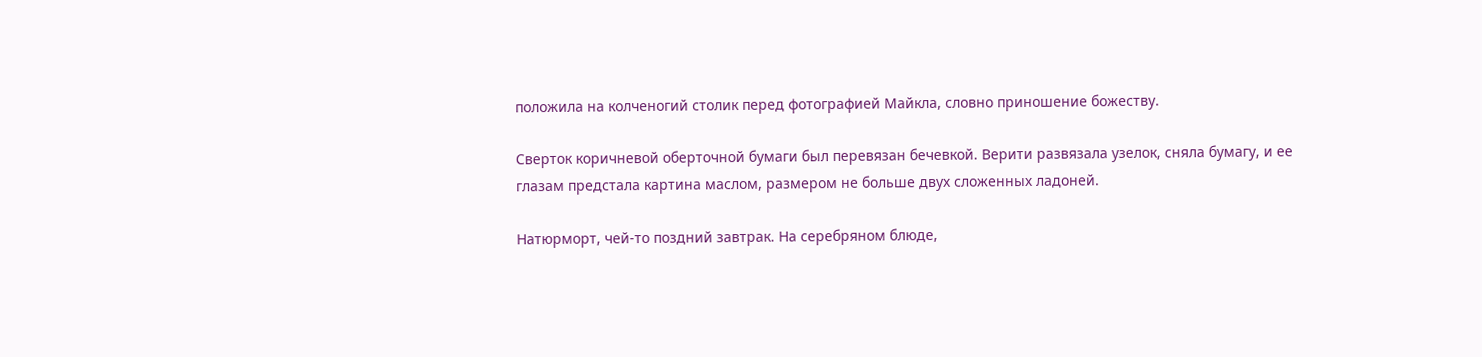положила на колченогий столик перед фотографией Майкла, словно приношение божеству.

Сверток коричневой оберточной бумаги был перевязан бечевкой. Верити развязала узелок, сняла бумагу, и ее глазам предстала картина маслом, размером не больше двух сложенных ладоней.

Натюрморт, чей-то поздний завтрак. На серебряном блюде,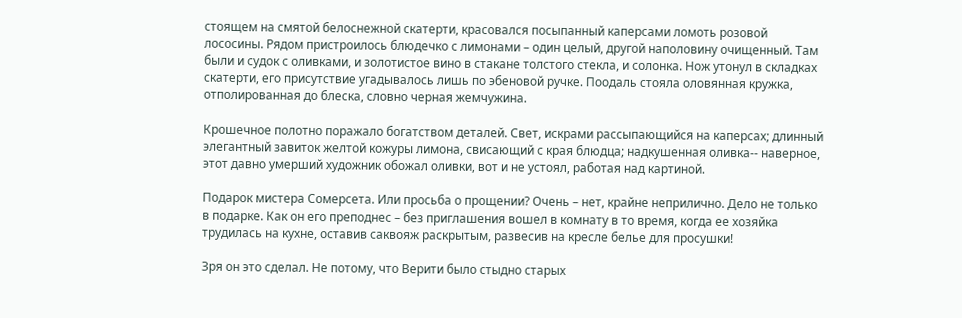стоящем на смятой белоснежной скатерти, красовался посыпанный каперсами ломоть розовой лососины. Рядом пристроилось блюдечко с лимонами – один целый, другой наполовину очищенный. Там были и судок с оливками, и золотистое вино в стакане толстого стекла, и солонка. Нож утонул в складках скатерти, его присутствие угадывалось лишь по эбеновой ручке. Поодаль стояла оловянная кружка, отполированная до блеска, словно черная жемчужина.

Крошечное полотно поражало богатством деталей. Свет, искрами рассыпающийся на каперсах; длинный элегантный завиток желтой кожуры лимона, свисающий с края блюдца; надкушенная оливка-- наверное, этот давно умерший художник обожал оливки, вот и не устоял, работая над картиной.

Подарок мистера Сомерсета. Или просьба о прощении? Очень – нет, крайне неприлично. Дело не только в подарке. Как он его преподнес – без приглашения вошел в комнату в то время, когда ее хозяйка трудилась на кухне, оставив саквояж раскрытым, развесив на кресле белье для просушки!

Зря он это сделал. Не потому, что Верити было стыдно старых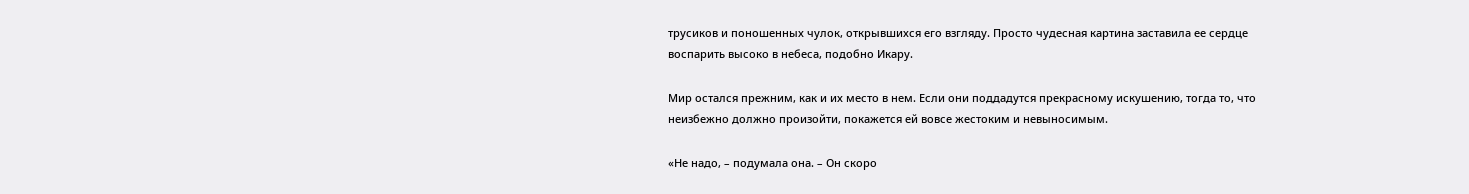трусиков и поношенных чулок, открывшихся его взгляду. Просто чудесная картина заставила ее сердце воспарить высоко в небеса, подобно Икару.

Мир остался прежним, как и их место в нем. Если они поддадутся прекрасному искушению, тогда то, что неизбежно должно произойти, покажется ей вовсе жестоким и невыносимым.

«Не надо, – подумала она. – Он скоро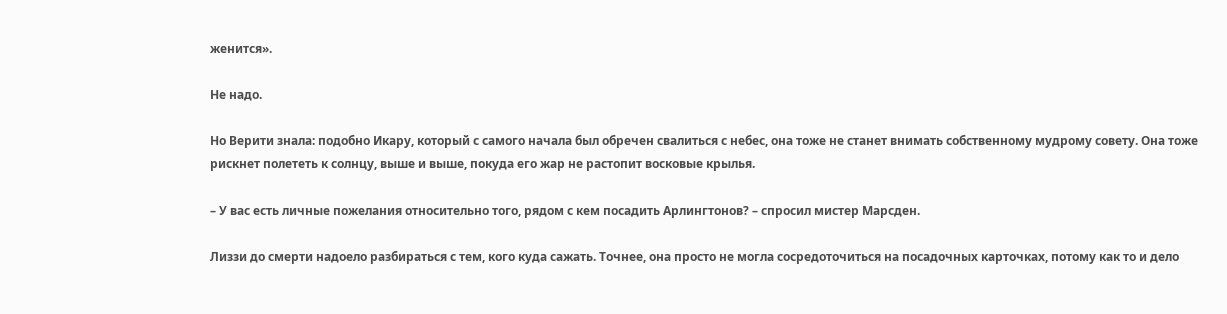женится».

Не надо.

Но Верити знала: подобно Икару, который с самого начала был обречен свалиться с небес, она тоже не станет внимать собственному мудрому совету. Она тоже рискнет полететь к солнцу, выше и выше, покуда его жар не растопит восковые крылья.

– У вас есть личные пожелания относительно того, рядом с кем посадить Арлингтонов? – спросил мистер Марсден.

Лиззи до смерти надоело разбираться с тем, кого куда сажать. Точнее, она просто не могла сосредоточиться на посадочных карточках, потому как то и дело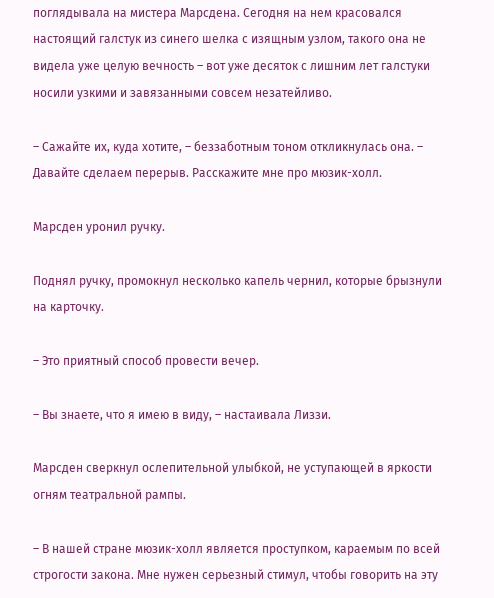поглядывала на мистера Марсдена. Сегодня на нем красовался настоящий галстук из синего шелка с изящным узлом, такого она не видела уже целую вечность – вот уже десяток с лишним лет галстуки носили узкими и завязанными совсем незатейливо.

– Сажайте их, куда хотите, – беззаботным тоном откликнулась она. – Давайте сделаем перерыв. Расскажите мне про мюзик-холл.

Марсден уронил ручку.

Поднял ручку, промокнул несколько капель чернил, которые брызнули на карточку.

– Это приятный способ провести вечер.

– Вы знаете, что я имею в виду, – настаивала Лиззи.

Марсден сверкнул ослепительной улыбкой, не уступающей в яркости огням театральной рампы.

– В нашей стране мюзик-холл является проступком, караемым по всей строгости закона. Мне нужен серьезный стимул, чтобы говорить на эту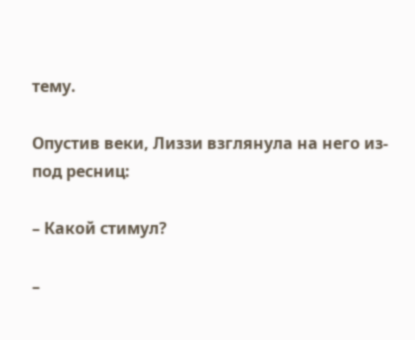тему.

Опустив веки, Лиззи взглянула на него из-под ресниц:

– Какой стимул?

–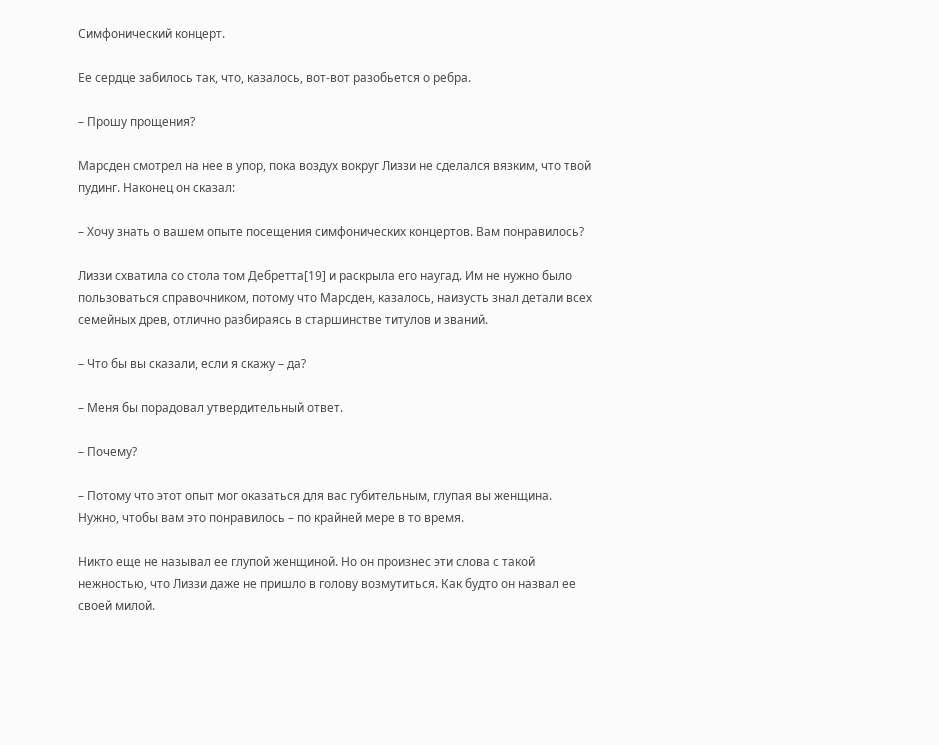Симфонический концерт.

Ее сердце забилось так, что, казалось, вот-вот разобьется о ребра.

– Прошу прощения?

Марсден смотрел на нее в упор, пока воздух вокруг Лиззи не сделался вязким, что твой пудинг. Наконец он сказал:

– Хочу знать о вашем опыте посещения симфонических концертов. Вам понравилось?

Лиззи схватила со стола том Дебретта[19] и раскрыла его наугад. Им не нужно было пользоваться справочником, потому что Марсден, казалось, наизусть знал детали всех семейных древ, отлично разбираясь в старшинстве титулов и званий.

– Что бы вы сказали, если я скажу – да?

– Меня бы порадовал утвердительный ответ.

– Почему?

– Потому что этот опыт мог оказаться для вас губительным, глупая вы женщина. Нужно, чтобы вам это понравилось – по крайней мере в то время.

Никто еще не называл ее глупой женщиной. Но он произнес эти слова с такой нежностью, что Лиззи даже не пришло в голову возмутиться. Как будто он назвал ее своей милой.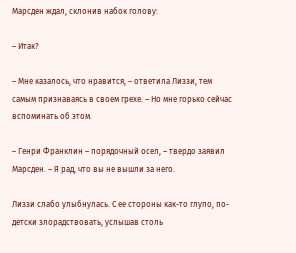Марсден ждал, склонив набок голову:

– Итак?

– Мне казалось, что нравится, – ответила Лиззи, тем самым признаваясь в своем грехе. – Но мне горько сейчас вспоминать об этом.

– Генри Франклин – порядочный осел, – твердо заявил Марсден. – Я рад, что вы не вышли за него.

Лиззи слабо улыбнулась. С ее стороны как-то глупо, по-детски злорадствовать, услышав столь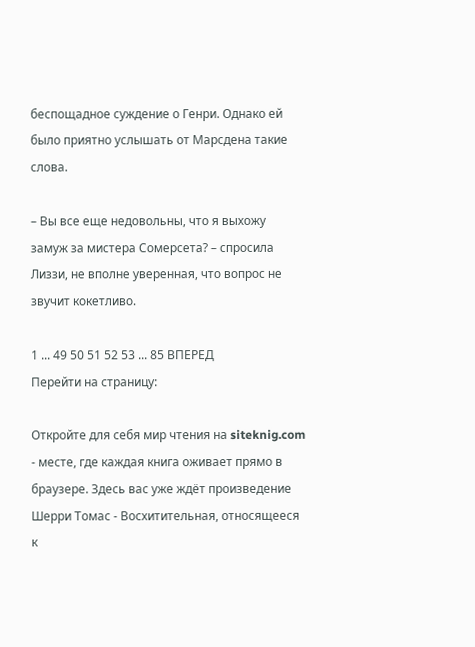беспощадное суждение о Генри. Однако ей было приятно услышать от Марсдена такие слова.

– Вы все еще недовольны, что я выхожу замуж за мистера Сомерсета? – спросила Лиззи, не вполне уверенная, что вопрос не звучит кокетливо.

1 ... 49 50 51 52 53 ... 85 ВПЕРЕД
Перейти на страницу:

Откройте для себя мир чтения на siteknig.com - месте, где каждая книга оживает прямо в браузере. Здесь вас уже ждёт произведение Шерри Томас - Восхитительная, относящееся к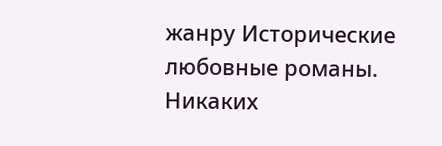жанру Исторические любовные романы. Никаких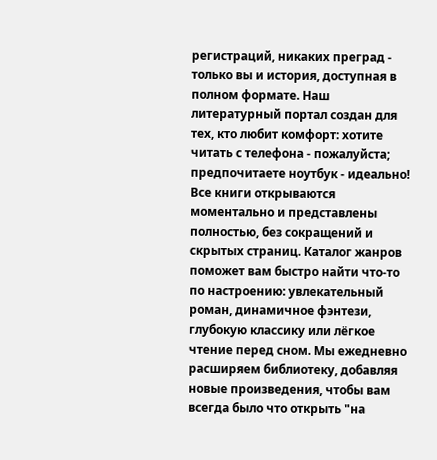регистраций, никаких преград - только вы и история, доступная в полном формате. Наш литературный портал создан для тех, кто любит комфорт: хотите читать с телефона - пожалуйста; предпочитаете ноутбук - идеально! Все книги открываются моментально и представлены полностью, без сокращений и скрытых страниц. Каталог жанров поможет вам быстро найти что-то по настроению: увлекательный роман, динамичное фэнтези, глубокую классику или лёгкое чтение перед сном. Мы ежедневно расширяем библиотеку, добавляя новые произведения, чтобы вам всегда было что открыть "на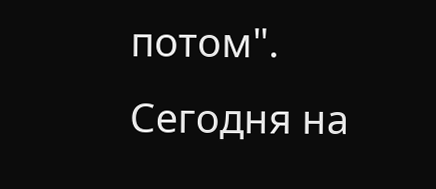потом". Сегодня на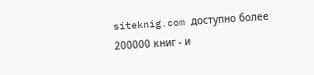siteknig.com доступно более 200000 книг - и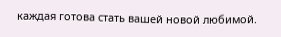каждая готова стать вашей новой любимой.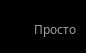Просто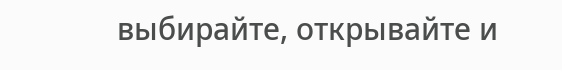выбирайте, открывайте и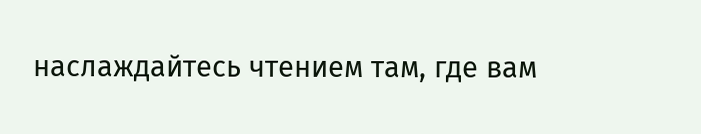наслаждайтесь чтением там, где вам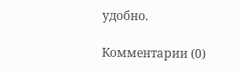удобно.

Комментарии (0)